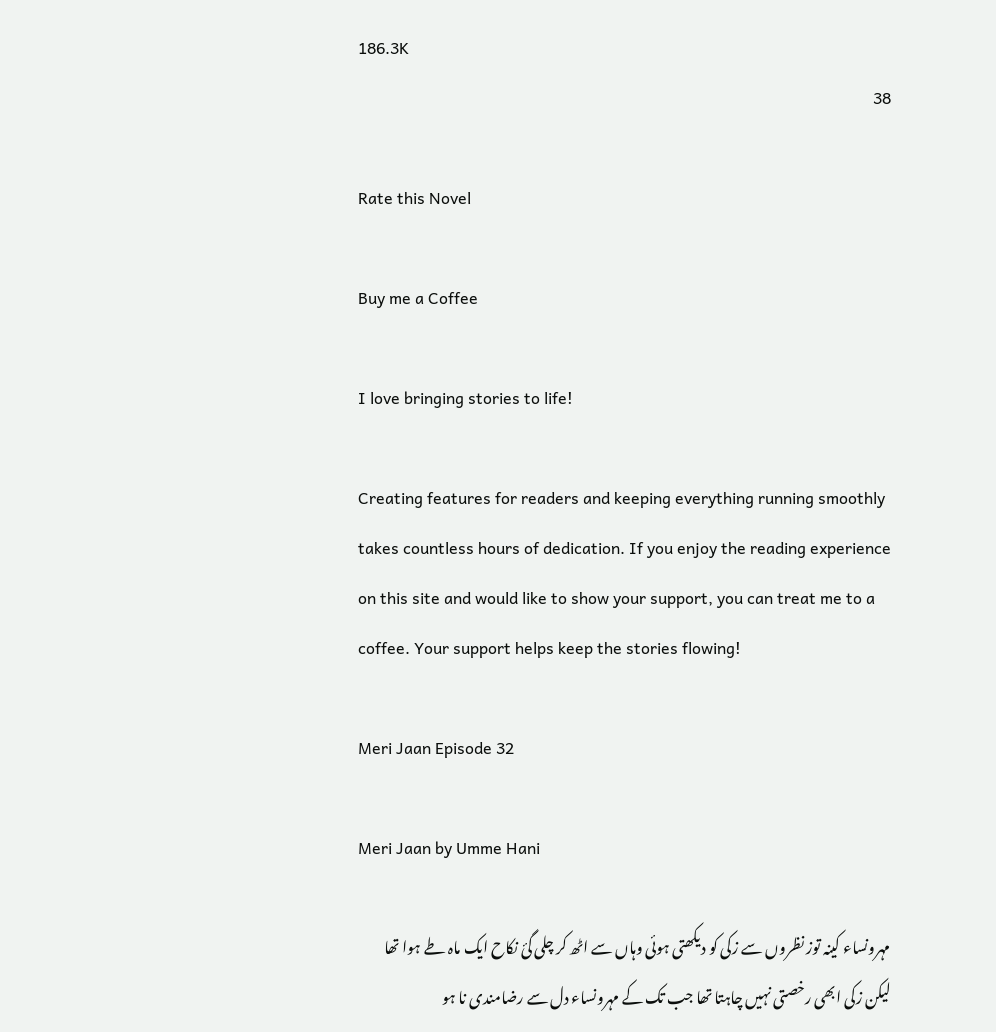186.3K
38

Rate this Novel

Buy me a Coffee

I love bringing stories to life!

Creating features for readers and keeping everything running smoothly takes countless hours of dedication. If you enjoy the reading experience on this site and would like to show your support, you can treat me to a coffee. Your support helps keep the stories flowing!

Meri Jaan Episode 32

Meri Jaan by Umme Hani

مہرونساء کینہ توز نظروں سے زکی کو دیکھتی ہوئی وہاں سے اٹھ کر چلی گئ نکاح ایک ماہ طے ہوا تھا لیکن زکی ابھی رخصتی نہیں چاہتا تھا جب تک کے مہرونساء دل سے رضامندی نا ہو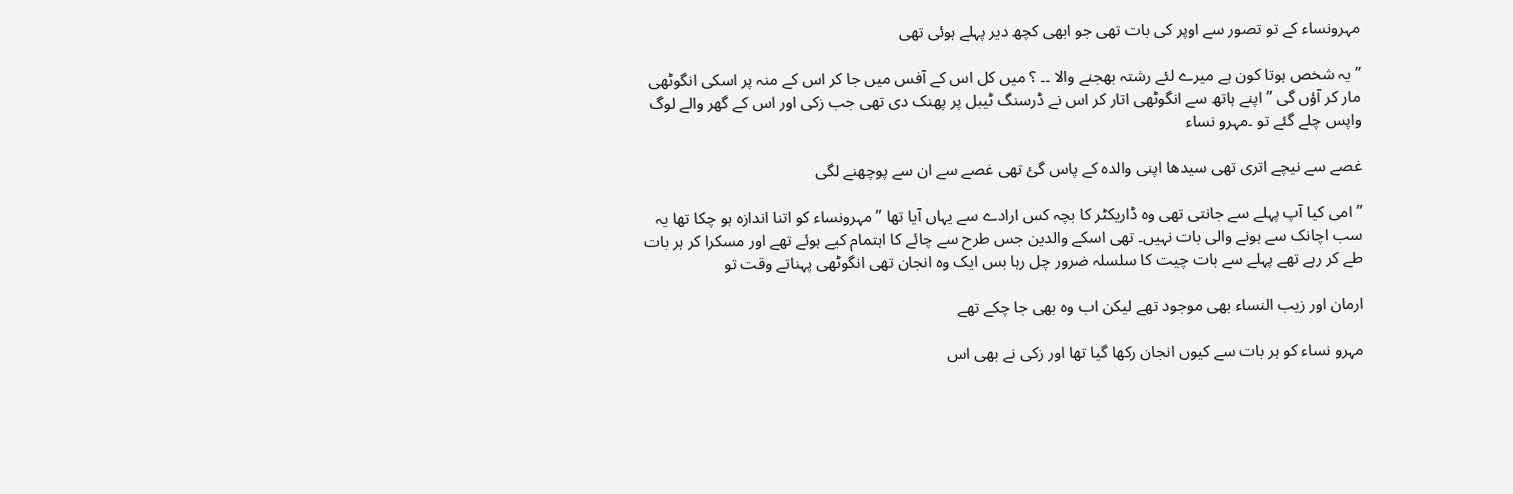مہرونساء کے تو تصور سے اوپر کی بات تھی جو ابھی کچھ دیر پہلے ہوئی تھی

” یہ شخص ہوتا کون ہے میرے لئے رشتہ بھجنے والا ۔۔ ؟ میں کل اس کے آفس میں جا کر اس کے منہ پر اسکی انگوٹھی مار کر آؤں گی ” اپنے ہاتھ سے انگوٹھی اتار کر اس نے ڈرسنگ ٹیبل پر پھنک دی تھی جب زکی اور اس کے گھر والے لوگ واپس چلے گئے تو ۔مہرو نساء

غصے سے نیچے اتری تھی سیدھا اپنی والدہ کے پاس گئ تھی غصے سے ان سے پوچھنے لگی

” امی کیا آپ پہلے سے جانتی تھی وہ ڈاریکٹر کا بچہ کس ارادے سے یہاں آیا تھا ” مہرونساء کو اتنا اندازہ ہو چکا تھا یہ سب اچانک سے ہونے والی بات نہیں۔ تھی اسکے والدین جس طرح سے چائے کا اہتمام کیے ہوئے تھے اور مسکرا کر ہر بات طے کر رہے تھے پہلے سے بات چیت کا سلسلہ ضرور چل رہا بس ایک وہ انجان تھی انگوٹھی پہناتے وقت تو

ارمان اور زیب النساء بھی موجود تھے لیکن اب وہ بھی جا چکے تھے

مہرو نساء کو ہر بات سے کیوں انجان رکھا گیا تھا اور زکی نے بھی اس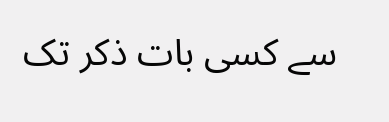سے کسی بات ذکر تک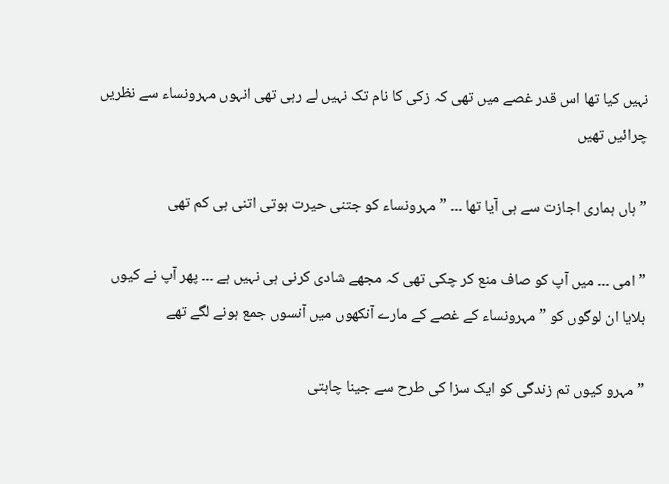نہیں کیا تھا اس قدر غصے میں تھی کہ زکی کا نام تک نہیں لے رہی تھی انہوں مہرونساء سے نظریں چرائیں تھیں

” ہاں ہماری اجازت سے ہی آیا تھا ۔۔۔ ” مہرونساء کو جتنی حیرت ہوتی اتنی ہی کم تھی

” امی ۔۔۔ میں آپ کو صاف منع کر چکی تھی کہ مجھے شادی کرنی ہی نہیں ہے ۔۔۔ پھر آپ نے کیوں بلایا ان لوگوں کو ” مہرونساء کے غصے کے مارے آنکھوں میں آنسوں جمع ہونے لگے تھے

” مہرو کیوں تم زندگی کو ایک سزا کی طرح سے جینا چاہتی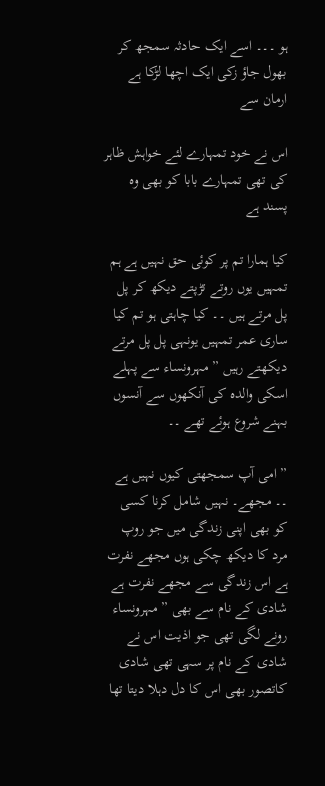ہو ۔۔۔ اسے ایک حادثہ سمجھ کر بھول جاؤ زکی ایک اچھا لڑکا ہے ارمان سے

اس نے خود تمہارے لئے خواہش ظاہر کی تھی تمہارے بابا کو بھی وہ پسند ہے

کیا ہمارا تم پر کوئی حق نہیں ہے ہم تمہیں یوں روتے تڑپتے دیکھ کر پل پل مرتے ہیں ۔۔ کیا چاہتی ہو تم کیا ساری عمر تمہیں یونہی پل پل مرتے دیکھتے رہیں ” مہرونساء سے پہلے اسکی والدہ کی آنکھوں سے آنسوں بہنے شروع ہوئے تھے ۔۔

” امی آپ سمجھتی کیوں نہیں ہے ۔۔ مجھے۔ نہیں شامل کرنا کسی کو بھی اپنی زندگی میں جو روپ مرد کا دیکھ چکی ہوں مجھے نفرت ہے اس زندگی سے مجھے نفرت ہے شادی کے نام سے بھی ” مہرونساء رونے لگی تھی جو اذیت اس نے شادی کے نام پر سہی تھی شادی کاتصور بھی اس کا دل دہلا دیتا تھا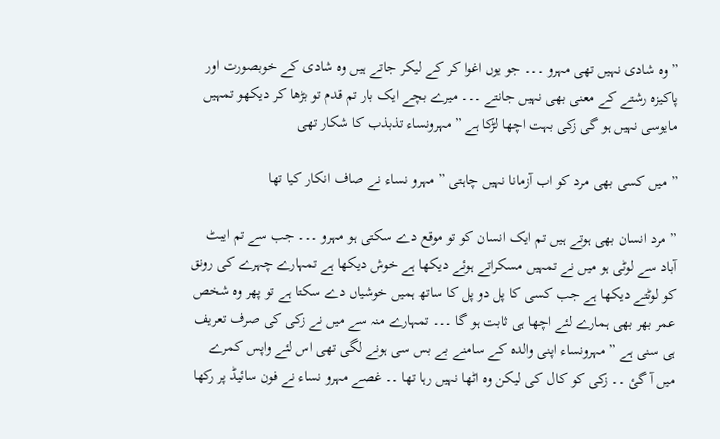” وہ شادی نہیں تھی مہرو ۔۔۔ جو یوں اغوا کر کے لیکر جاتے ہیں وہ شادی کے خوبصورت اور پاکیزہ رشتے کے معنی بھی نہیں جانتے ۔۔۔ میرے بچے ایک بار تم قدم تو بڑھا کر دیکھو تمہیں مایوسی نہیں ہو گی زکی بہت اچھا لڑکا ہے ” مہرونساء تذبذب کا شکار تھی

” میں کسی بھی مرد کو اب آزمانا نہیں چاہتی ” مہرو نساء نے صاف انکار کیا تھا

” مرد انسان بھی ہوتے ہیں تم ایک انسان کو تو موقع دے سکتی ہو مہرو ۔۔۔ جب سے تم ایبٹ آباد سے لوٹی ہو میں نے تمہیں مسکراتے ہوئے دیکھا ہے خوش دیکھا ہے تمہارے چہرے کی رونق کو لوٹتے دیکھا ہے جب کسی کا پل دو پل کا ساتھ ہمیں خوشیاں دے سکتا ہے تو پھر وہ شخص عمر بھر بھی ہمارے لئے اچھا ہی ثابت ہو گا ۔۔۔ تمہارے منہ سے میں نے زکی کی صرف تعریف ہی سنی ہے ” مہرونساء اپنی والدہ کے سامنے بے بس سی ہونے لگی تھی اس لئے واپس کمرے میں آ گئ ۔۔ زکی کو کال کی لیکن وہ اٹھا نہیں رہا تھا ۔۔ غصے مہرو نساء نے فون سائیڈ پر رکھا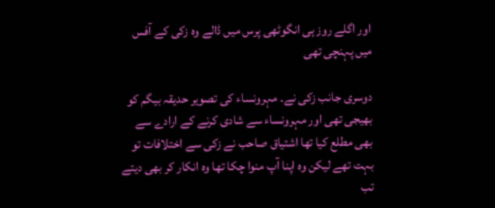اور اگلے روز ہی انگوٹھی پرس میں ڈالے وہ زکی کے آفس میں پہنچی تھی

دوسری جانب زکی نے۔ مہرونساء کی تصویر حدیقہ بیگم کو بھیجی تھی اور مہرونساء سے شادی کرنے کے ارادے سے بھی مطلع کیا تھا اشتیاق صاحب نے زکی سے اختلافات تو بہت تھے لیکن وہ اپنا آپ منوا چکا تھا وہ انکار کر بھی دیتے تب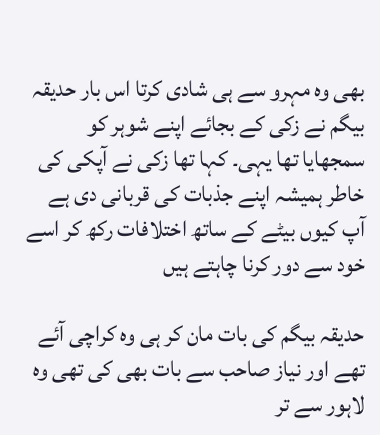بھی وہ مہرو سے ہی شادی کرتا اس بار حدیقہ بیگم نے زکی کے بجائے اپنے شوہر کو سمجھایا تھا یہی۔ کہا تھا زکی نے آپکی کی خاطر ہمیشہ اپنے جذبات کی قربانی دی ہے آپ کیوں بیٹے کے ساتھ اختلافات رکھ کر اسے خود سے دور کرنا چاہتے ہیں

حدیقہ بیگم کی بات مان کر ہی وہ کراچی آئے تھے اور نیاز صاحب سے بات بھی کی تھی وہ لاہور سے تر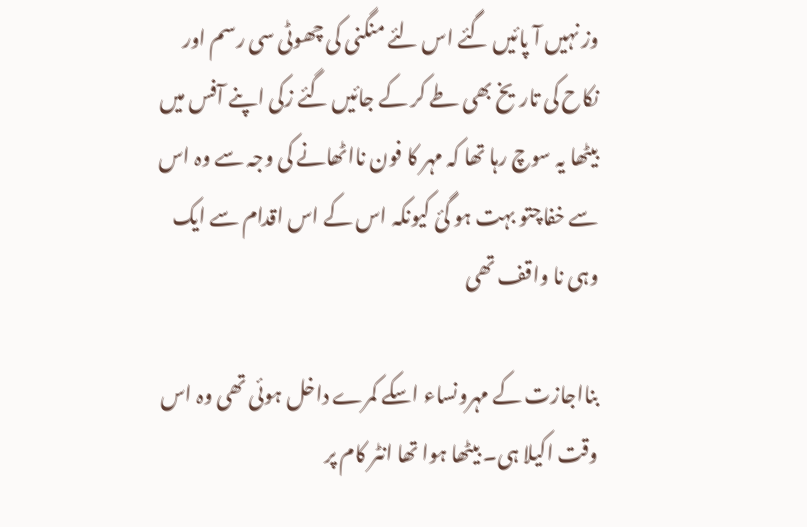وز نہیں آ پائیں گئے اس لئے منگنی کی چھوٹی سی رسم اور نکاح کی تاریخ بھی طے کر کے جائیں گئے زکی اپنے آفس میں بیٹھا یہ سوچ رہا تھا کہ مہر کا فون نااٹھانے کی وجہ سے وہ اس سے خفاچتو بہت ہو گئ کیونکہ اس کے اس اقدام سے ایک وہی نا واقف تھی

بنااجازت کے مہرونساء اسکے کمرے داخل ہوئی تھی وہ اس وقت اکیلا ہی۔ بیٹھا ہوا تھا انٹر کام پر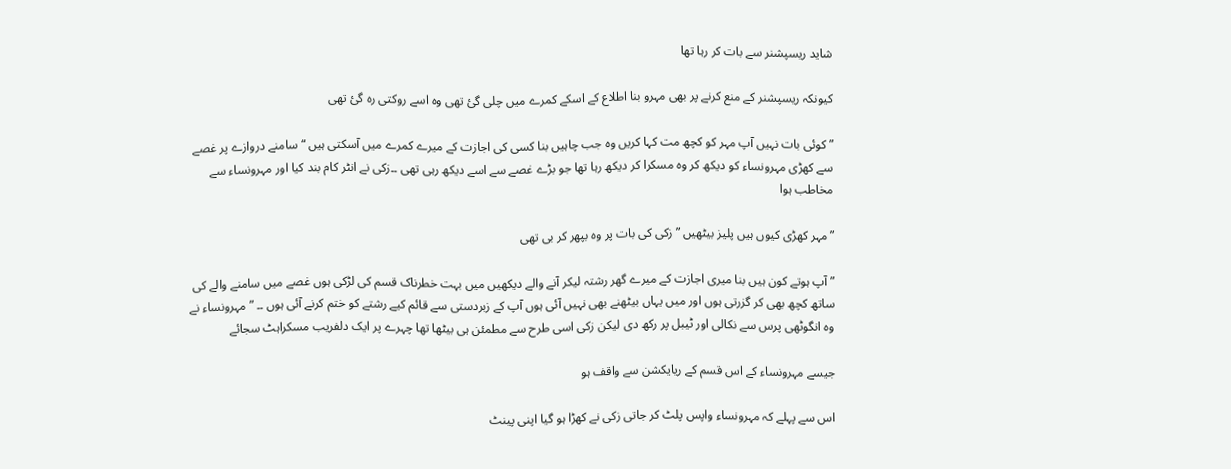شاید ریسپشنر سے بات کر رہا تھا

کیونکہ ریسپشنر کے منع کرنے پر بھی مہرو بنا اطلاع کے اسکے کمرے میں چلی گئ تھی وہ اسے روکتی رہ گئ تھی

” کوئی بات نہیں آپ مہر کو کچھ مت کہا کریں وہ جب چاہیں بنا کسی کی اجازت کے میرے کمرے میں آسکتی ہیں “سامنے دروازے پر غصے سے کھڑی مہرونساء کو دیکھ کر وہ مسکرا کر دیکھ رہا تھا جو بڑے غصے سے اسے دیکھ رہی تھی ۔۔زکی نے انٹر کام بند کیا اور مہرونساء سے مخاطب ہوا

” مہر کھڑی کیوں ہیں پلیز بیٹھیں ” زکی کی بات پر وہ بپھر کر بی تھی

” آپ ہوتے کون ہیں بنا میری اجازت کے میرے گھر رشتہ لیکر آنے والے دیکھیں میں بہت خطرناک قسم کی لڑکی ہوں غصے میں سامنے والے کی ساتھ کچھ بھی کر گزرتی ہوں اور میں یہاں بیٹھنے بھی نہیں آئی ہوں آپ کے زبردستی سے قائم کیے رشتے کو ختم کرنے آئی ہوں ۔۔ ” مہرونساء نے وہ انگوٹھی پرس سے نکالی اور ٹیبل پر رکھ دی لیکن زکی اسی طرح سے مطمئن ہی بیٹھا تھا چہرے پر ایک دلفریب مسکراہٹ سجائے

جیسے مہرونساء کے اس قسم کے ریایکشن سے واقف ہو

اس سے پہلے کہ مہرونساء واپس پلٹ کر جاتی زکی نے کھڑا ہو گیا اپنی پینٹ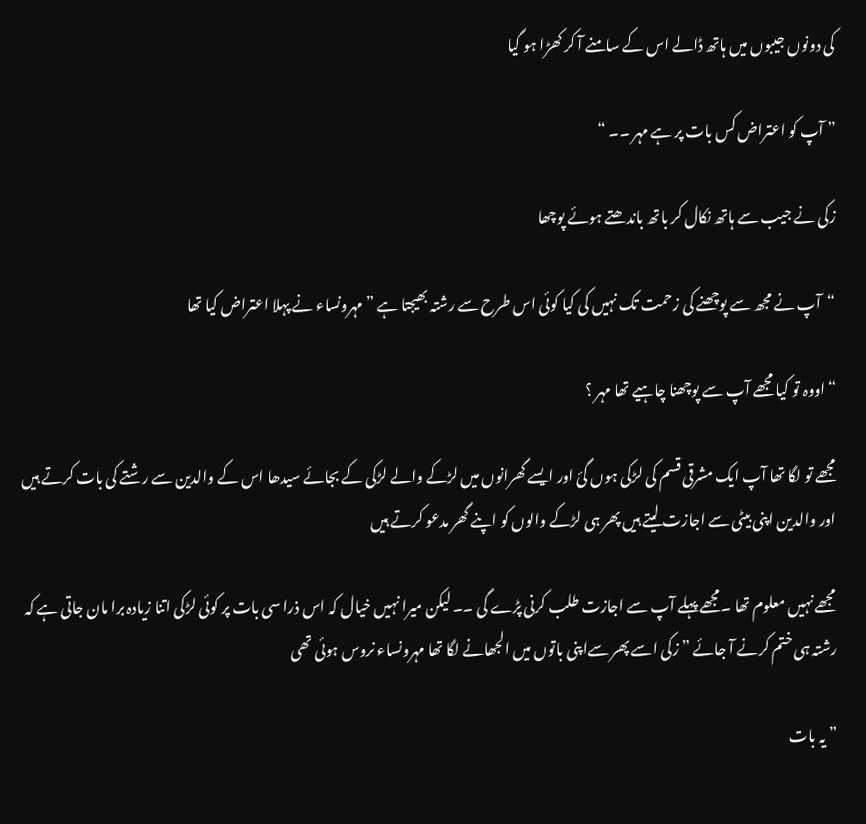کی دونوں جیبوں میں ہاتھ ڈالے اس کے سامنے آ کر کھڑا ہو گیا

” آپ کو اعتراض کس بات پر ہے مہر ۔۔ “

زکی نے جیب سے ہاتھ نکال کر باتھ باندھتے ہوئے پوچھا

“آپ نے مجھ سے پوچھنے کی زحمت تک نہیں کی کیا کوئی اس طرح سے رشتہ بھیجتا ہے ” مہرونساء نے پہلا اعتراض کیا تھا

“اووہ تو کیا مجھے آپ سے پوچھنا چاہیے تھا مہر ؟

مجھے تو لگا تھا آپ ایک مشرقی قسم کی لڑکی ہوں گئ اور ایسے گھرانوں میں لڑکے والے لڑکی کے بجائے سیدھا اس کے والدین سے رشتے کی بات کرتے ہیں اور والدین اپنی بیٹی سے اجازت لیتے ہیں پھر ہی لڑکے والوں کو اپنے گھر مدعو کرتے ہیں

مجھے نہیں معلوم تھا ۔مجھے پہلے آپ سے اجازت طلب کرنی پڑے گی ۔۔ لیکن میرا نہیں خیال کہ اس ذرا سی بات پر کوئی لڑکی اتنا زیادہ برا مان جاتی ہے کہ رشتہ ہی ختم کرنے آ جائے ” زکی اسے پھر سےاپنی باتوں میں الجھانے لگا تھا مہرونساء نروس ہوئی تھی

” یہ بات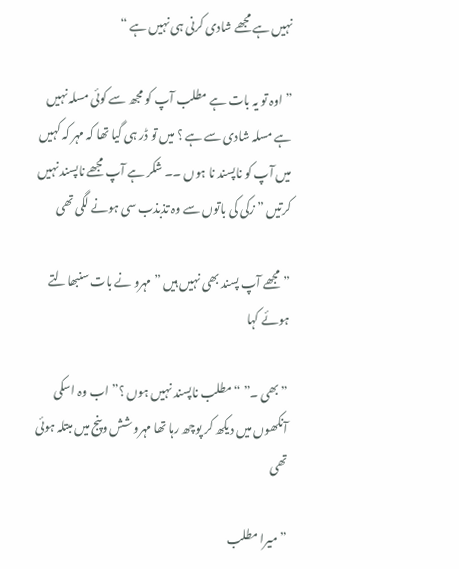نہیں ہے مجھے شادی کرنی ہی نہیں ہے “

” اوہ تو یہ بات ہے مطلب آپ کو مجھ سے کوئی مسلہ نہیں ہے مسلہ شادی سے ہے ؟ میں تو ڈر ہی گیا تھا کہ مہر کہ کہیں میں آپ کو ناپسند نا ہوں ۔۔ شکر ہے آپ مجھے ناپسند نہیں کرتیں ” زکی کی باتوں سے وہ تذبذب سی ہونے لگی تھی

” مجھے آپ پسند بھی نہیں ہیں ” مہرو نے بات سنبھالتے ہوئے کہا

” بھی ۔” “مطلب ناپسند نہیں ہوں ؟” اب وہ اسکی آنکھوں میں دیکھ کر پوچھ رہا تھا مہرو شش وپنج میں مبتلہ ہوئی تھی

” میرا مطلب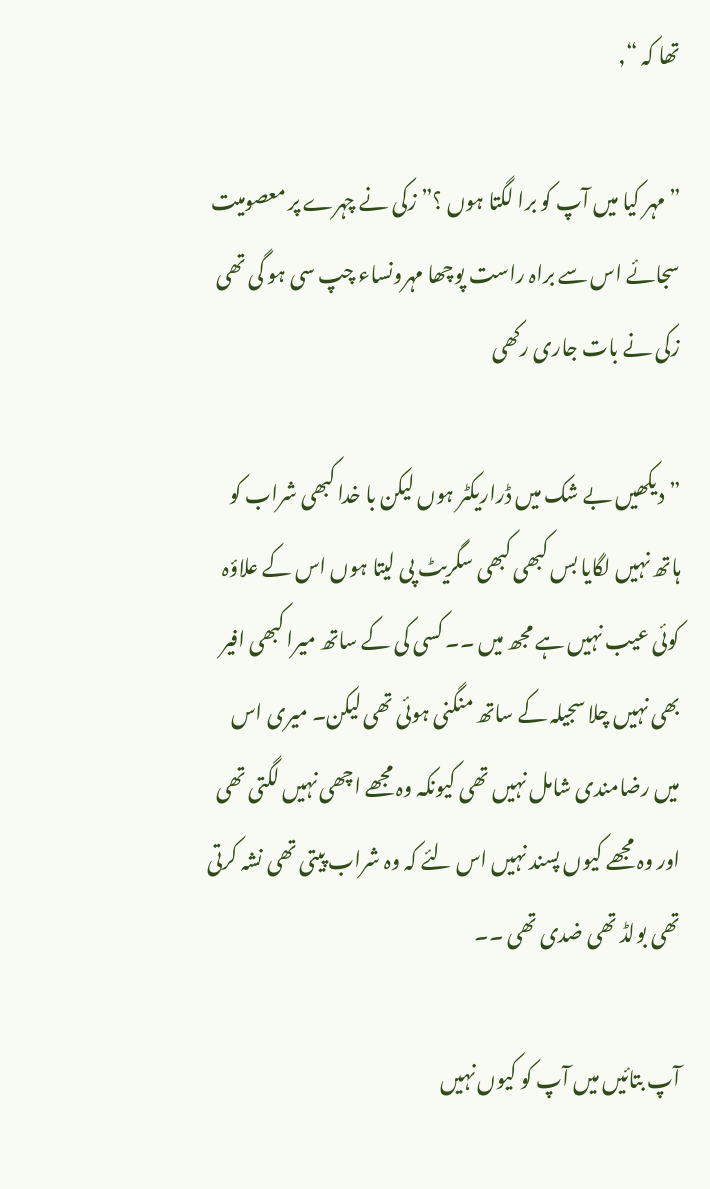تھا کہ “,

” مہر کیا میں آپ کو برا لگتا ہوں ؟” زکی نے چہرے پر معصومیت سجائے اس سے براہ راست پوچھا مہرونساء چپ سی ہو گی تھی زکی نے بات جاری رکھی

” دیکھیں بے شک میں ڈراریکٹر ہوں لیکن با خدا کبھی شراب کو ہاتھ نہیں لگایا بس کبھی کبھی سگریٹ پی لیتا ہوں اس کے علاؤہ کوئی عیب نہیں ہے مجھ میں ۔۔ کسی کی کے ساتھ میرا کبھی افیر بھی نہیں چلا سجیلہ کے ساتھ منگنی ہوئی تھی لیکن۔ میری اس میں رضامندی شامل نہیں تھی کیونکہ وہ مجھے اچھی نہیں لگتی تھی اور وہ مجھے کیوں پسند نہیں اس لئے کہ وہ شراب پیتی تھی نشہ کرتی تھی بولڈ تھی ضدی تھی ۔۔

آپ بتائیں میں آپ کو کیوں نہیں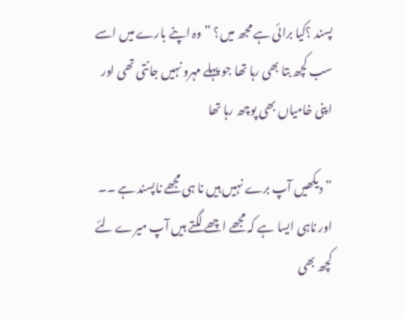پسند ؟کیا برائی ہے مجھ میں؟ ” وہ اپنے بارے میں اسے سب کچھ بتا بھی رہا تھا جو پہلے مہرو نہیں جانتی تھی اور اپنی خامیاں بھی پوچھ رہا تھا

” دیکھیں آپ برے نہیں ہیں نا ہی مجھے ناپسند ہے ۔۔ اور ناہی ایسا ہے کہ مجھے اچھے لگتے ہیں آپ میرے لئے کچھ بھی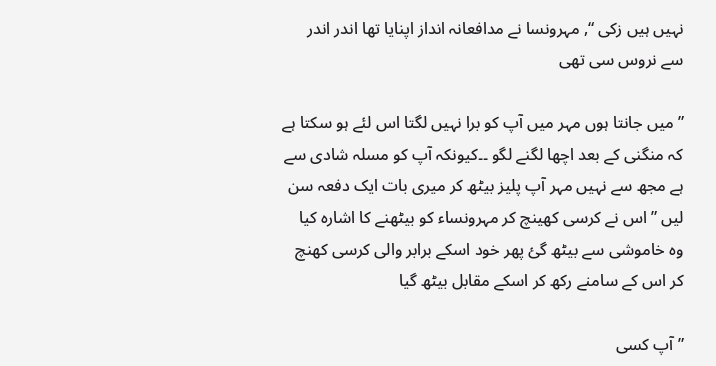نہیں ہیں زکی “, مہرونسا نے مدافعانہ انداز اپنایا تھا اندر اندر سے نروس سی تھی

” میں جانتا ہوں مہر میں آپ کو برا نہیں لگتا اس لئے ہو سکتا ہے کہ منگنی کے بعد اچھا لگنے لگو ۔۔کیونکہ آپ کو مسلہ شادی سے ہے مجھ سے نہیں مہر آپ پلیز بیٹھ کر میری بات ایک دفعہ سن لیں ” اس نے کرسی کھینچ کر مہرونساء کو بیٹھنے کا اشارہ کیا وہ خاموشی سے بیٹھ گئ پھر خود اسکے برابر والی کرسی کھنچ کر اس کے سامنے رکھ کر اسکے مقابل بیٹھ گیا

” آپ کسی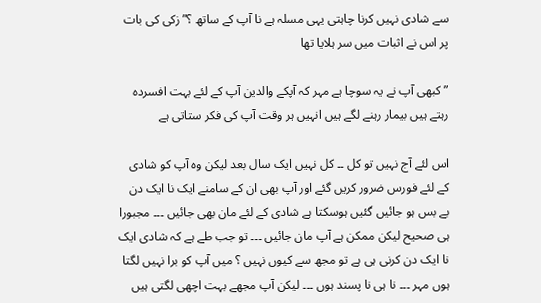سے شادی نہیں کرنا چاہتی یہی مسلہ ہے نا آپ کے ساتھ ؟” زکی کی بات پر اس نے اثبات میں سر ہلایا تھا

” کبھی آپ نے یہ سوچا ہے مہر کہ آپکے والدین آپ کے لئے بہت افسردہ رہتے ہیں بیمار رہنے لگے ہیں انہیں ہر وقت آپ کی فکر ستاتی ہے

اس لئے آج نہیں تو کل ۔۔ کل نہیں ایک سال بعد لیکن وہ آپ کو شادی کے لئے فورس ضرور کریں گئے اور آپ بھی ان کے سامنے ایک نا ایک دن بے بس ہو جائیں گئیں ہوسکتا ہے شادی کے لئے مان بھی جائیں ۔۔۔ مجبورا ہی صحیح لیکن ممکن ہے آپ مان جائیں ۔۔۔ تو جب طے ہے کہ شادی ایک نا ایک دن کرنی ہی ہے تو مجھ سے کیوں نہیں ؟ میں آپ کو برا نہیں لگتا ہوں مہر ۔۔۔ نا ہی نا پسند ہوں ۔۔۔ لیکن آپ مجھے بہت اچھی لگتی ہیں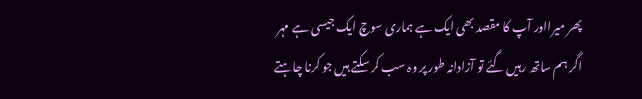پھر میرااور آپ کا مقصد بھی ایک ہے ہماری سوچ ایک جیسی ہے مہر اگر ہم ساتھ رہیں گئے تو آزادانہ طور پر وہ سب کر سکتے ہیں جو کرنا چاہتے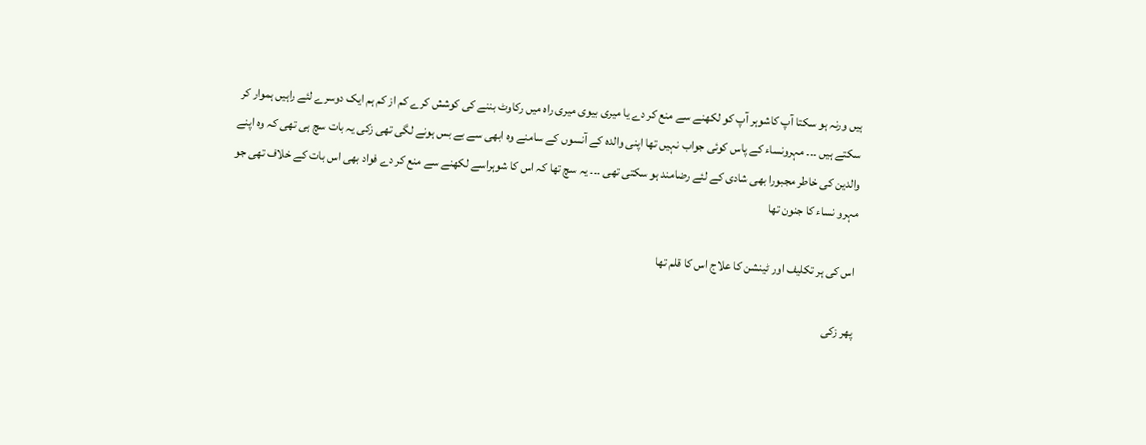ہیں ورنہ ہو سکتا آپ کاشوہر آپ کو لکھنے سے منع کر دے یا میری بیوی میری راہ میں رکاوٹ بننے کی کوشش کرے کم از کم ہم ایک دوسرے لئے راہیں ہموار کر سکتے ہیں ۔۔۔ مہرونساء کے پاس کوئی جواب نہیں تھا اپنی والدہ کے آنسوں کے سامنے وہ ابھی سے بے بس ہونے لگی تھی زکی یہ بات سچ ہی تھی کہ وہ اپنے والدین کی خاطر مجبورا بھی شادی کے لئے رضامند ہو سکتی تھی ۔۔۔ یہ سچ تھا کہ اس کا شوہراسے لکھنے سے منع کر دے فواد بھی اس بات کے خلاف تھی جو مہرو نساء کا جنون تھا

اس کی ہر تکلیف اور ٹینشن کا علاج اس کا قلم تھا

پھر زکی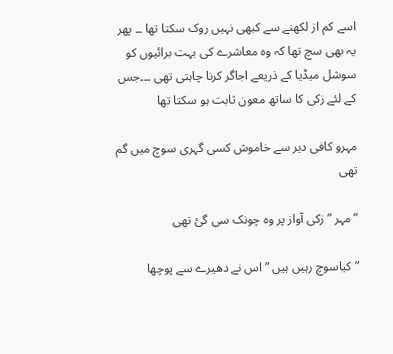اسے کم از لکھنے سے کبھی نہیں روک سکتا تھا ۔۔ پھر یہ بھی سچ تھا کہ وہ معاشرے کی بہت برائیوں کو سوشل میڈیا کے ذریعے اجاگر کرنا چاہتی تھی ۔۔۔جس کے لئے زکی کا ساتھ معون ثابت ہو سکتا تھا

مہرو کافی دیر سے خاموش کسی گہری سوچ میں گم تھی

” مہر ” زکی آواز پر وہ چونک سی گئ تھی

” کیاسوچ رہیں ہیں ” اس نے دھیرے سے پوچھا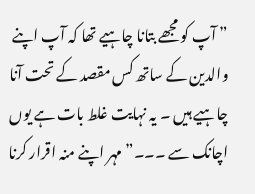” آپ کو مجھے بتانا چاہیے تھا کہ آپ اپنے والدین کے ساتھ کس مقصد کے تحت آنا چاہیے ہیں ۔ یہ نہایت غلط بات ہے یوں اچانک سے ۔۔۔” مہر اپنے منہ اقرار کرنا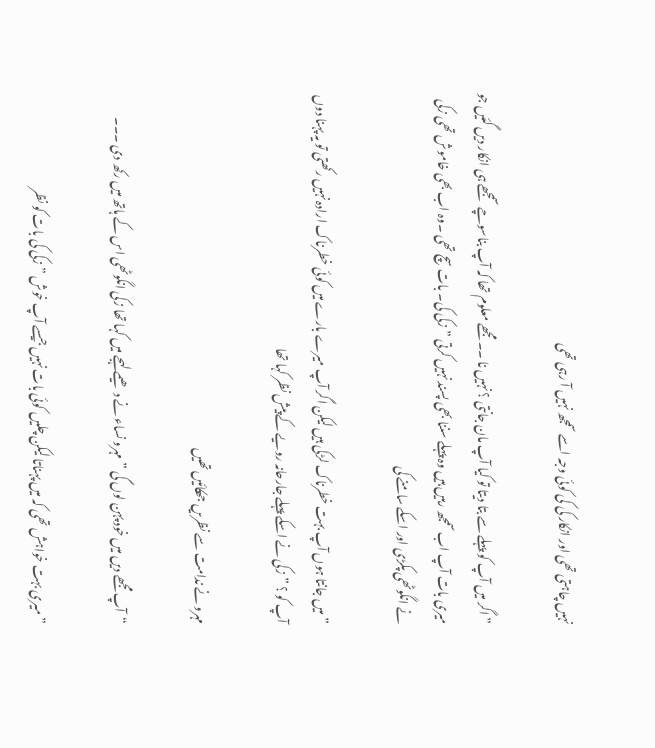نہیں چاہتی تھی اور انکار کی کی کوئی وجہ اسے سمجھ نہیں آ رہی تھی

” اگر میں آپ کو پہلے سے بتا دیتا تو کیا آپ مان جانتی ؟ نہیں نا ۔۔ مجھے معلوم تھا کہ آپ بناسوچے سمجھے ہی انکار دیں گئیں جو میری بات آپ اب سمجھ رہیں ہیں وہ پہلے سننا بھی پسند نہیں کرتی ” زکی کی۔ بات سچ تھی ۔وہ اب بھی خاموش تھی زکی نے انگوٹھی پکڑی اور اسکے سامنے کی

” میں جانتا ہوں آپ بہت خطرناک لڑکی ہیں لیکن اگر آپ میرے بارے میں کوئی خطرناک ارادہ نہیں رکھتی تو یہ پہنا دوں آپ کو ؟ ” زکی نے اسکے پہلے جارحانہ رویے کے پیش نظر کہا تھا

مہرو نے ندامت سے نظریں جھکائیں تھیں

“آپ مجھے دیں میں خود پہن لوں گی ” مہرو نساء نے دھیمے لہجے میں کہا تھا زکی انگوٹھی اس کے ہاتھ میں رکھ دی ۔۔۔

” میری بہت خواہش تھی کہ میں پہناتا لیکن چلیں کوئی بات نہیں جیسے آپ خوش ” زکی کی بات کو نظر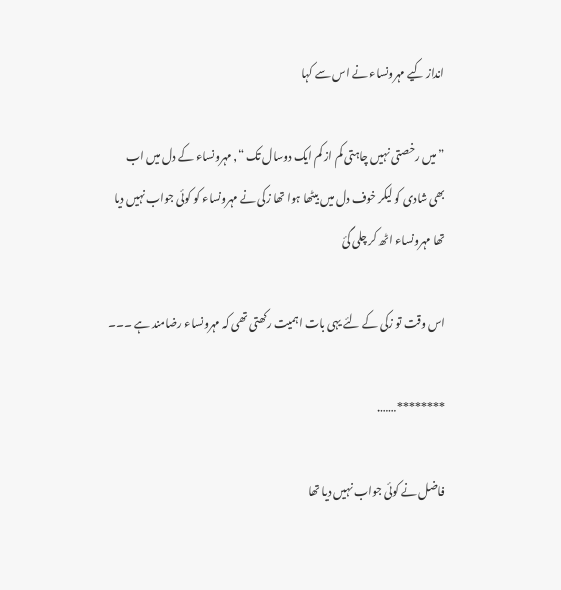انداز کیے مہرونساء نے اس سے کہا

” میں رخصتی نہیں چاہتی کم از کم ایک دوسال تک “, مہرونساء کے دل میں اب بھی شادی کو لیکر خوف دل میں بیٹھا ہوا تھا زکی نے مہرونساء کو کوئی جواب نہیں دیا تھا مہرونساء اٹھ کر چلی گئ

اس وقت تو زکی کے لئے یہی بات اہمیت رکھتی تھی کہ مہرونساء رضامند ہے ۔۔۔

********…….

فاضل نے کوئی جواب نہیں دیا تھا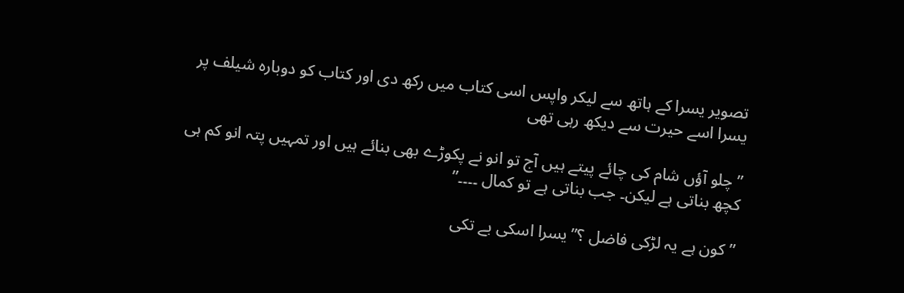تصویر یسرا کے ہاتھ سے لیکر واپس اسی کتاب میں رکھ دی اور کتاب کو دوبارہ شیلف پر یسرا اسے حیرت سے دیکھ رہی تھی

” چلو آؤں شام کی چائے پیتے ہیں آج تو انو نے پکوڑے بھی بنائے ہیں اور تمہیں پتہ انو کم ہی کچھ بناتی ہے لیکن۔ جب بناتی ہے تو کمال ۔۔۔۔”

” کون ہے یہ لڑکی فاضل ؟” یسرا اسکی بے تکی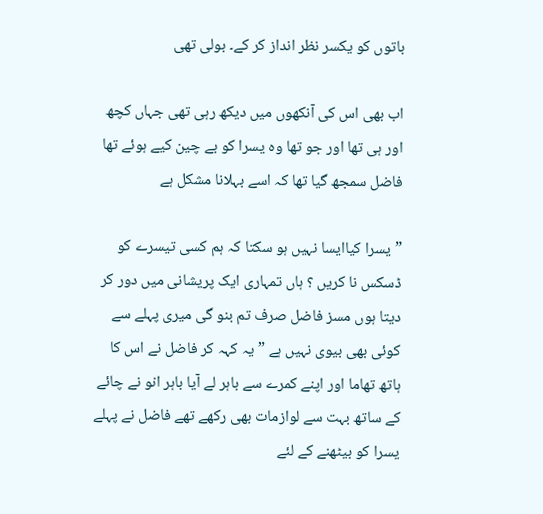باتوں کو یکسر نظر انداز کر کے۔ بولی تھی

اب بھی اس کی آنکھوں میں دیکھ رہی تھی جہاں کچھ اور ہی تھا اور جو تھا وہ یسرا کو بے چین کیے ہوئے تھا فاضل سمجھ گیا تھا کہ اسے بہلانا مشکل ہے

” یسرا کیاایسا نہیں ہو سکتا کہ ہم کسی تیسرے کو ڈسکس نا کریں ؟ ہاں تمہاری ایک پریشانی میں دور کر دیتا ہوں مسز فاضل صرف تم بنو گی میری پہلے سے کوئی بھی بیوی نہیں ہے ” یہ کہہ کر فاضل نے اس کا ہاتھ تھاما اور اپنے کمرے سے باہر لے آیا باہر انو نے چائے کے ساتھ بہت سے لوازمات بھی رکھے تھے فاضل نے پہلے یسرا کو بیٹھنے کے لئے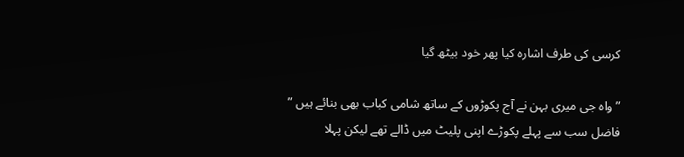کرسی کی طرف اشارہ کیا پھر خود بیٹھ گیا

” واہ جی میری بہن نے آج پکوڑوں کے ساتھ شامی کباب بھی بنائے ہیں ” فاضل سب سے پہلے پکوڑے اپنی پلیٹ میں ڈالے تھے لیکن پہلا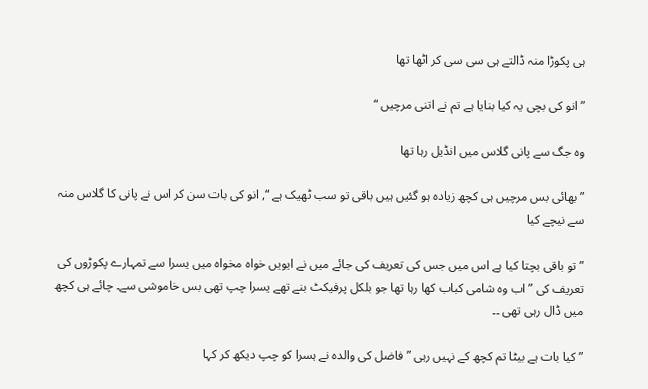ہی پکوڑا منہ ڈالتے ہی سی سی کر اٹھا تھا

” انو کی بچی یہ کیا بنایا ہے تم نے اتنی مرچیں “

وہ جگ سے پانی گلاس میں انڈیل رہا تھا

” بھائی بس مرچیں ہی کچھ زیادہ ہو گئیں ہیں باقی تو سب ٹھیک ہے “, انو کی بات سن کر اس نے پانی کا گلاس منہ سے نیچے کیا

” تو باقی بچتا کیا ہے اس میں جس کی تعریف کی جائے میں نے ایویں خواہ مخواہ میں یسرا سے تمہارے پکوڑوں کی تعریف کی ” اب وہ شامی کباب کھا رہا تھا جو بلکل پرفیکٹ بنے تھے یسرا چپ تھی بس خاموشی سے۔ چائے ہی کچھ میں ڈال رہی تھی ۔۔

” کیا بات ہے بیٹا تم کچھ کے نہیں رہی ” فاضل کی والدہ نے ہسرا کو چپ دیکھ کر کہا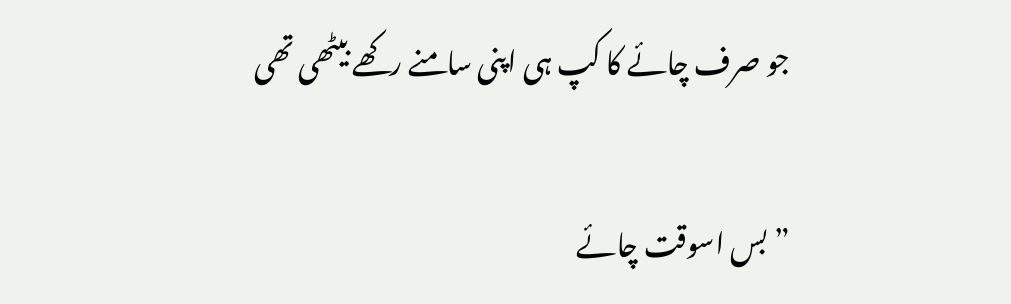جو صرف چائے کا کپ ہی اپنی سامنے رکھے بیٹھی تھی

” بس اسوقت چائے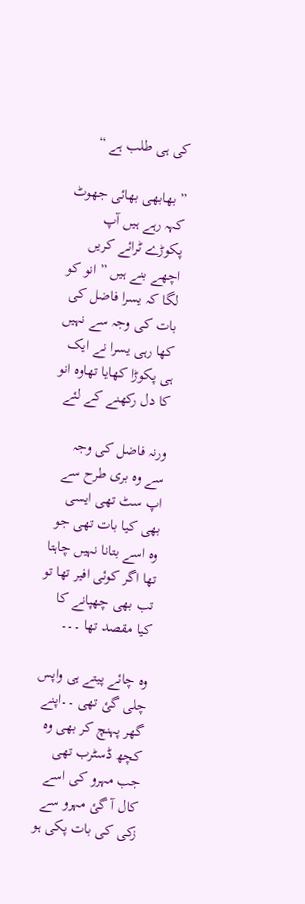کی ہی طلب ہے “

” بھابھی بھائی جھوٹ کہہ رہے ہیں آپ پکوڑے ٹرائے کریں اچھے بنے ہیں ” انو کو لگا کہ یسرا فاضل کی بات کی وجہ سے نہیں کھا رہی یسرا نے ایک ہی پکوڑا کھایا تھاوہ انو کا دل رکھنے کے لئے

ورنہ فاضل کی وجہ سے وہ بری طرح سے اپ سٹ تھی ایسی بھی کیا بات تھی جو وہ اسے بتانا نہیں چاہتا تھا اگر کوئی افیر تھا تو تب بھی چھپانے کا کیا مقصد تھا ۔۔۔

وہ چائے پیتے ہی واپس چلی گئ تھی ۔۔اپنے گھر پہنچ کر بھی وہ کچھ ڈسٹرب تھی جب مہرو کی اسے کال آ گئ مہرو سے زکی کی بات پکی ہو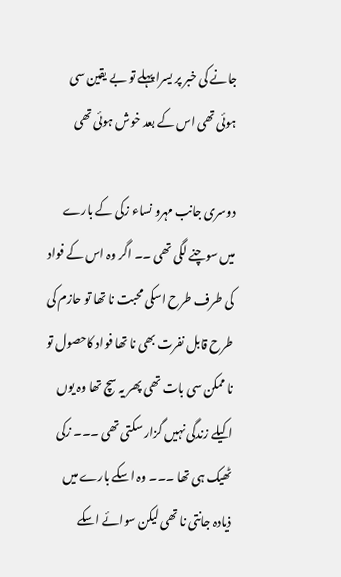جانے کی خبر پر یسرا پہلے تو بے یقین سی ہوئی تھی اس کے بعد خوش ہوئی تھی

دوسری جانب مہرو نساء زکی کے بارے میں سوچنے لگی تھی ۔۔ اگر وہ اس کے فواد کی طرف طرح اسکی محبت نا تھا تو حازم کی طرح قابل نفرت بھی نا تھا فواد کاحصول تو نا ممکن سی بات تھی پھر یہ سچ تھا وہ یوں اکیلے زندگی نہیں گزار سکتی تھی ۔۔۔ زکی ٹھیک ہی تھا ۔۔۔ وہ اسکے بارے میں ذیادہ جانتی نا تھی لیکن سوائے اسکے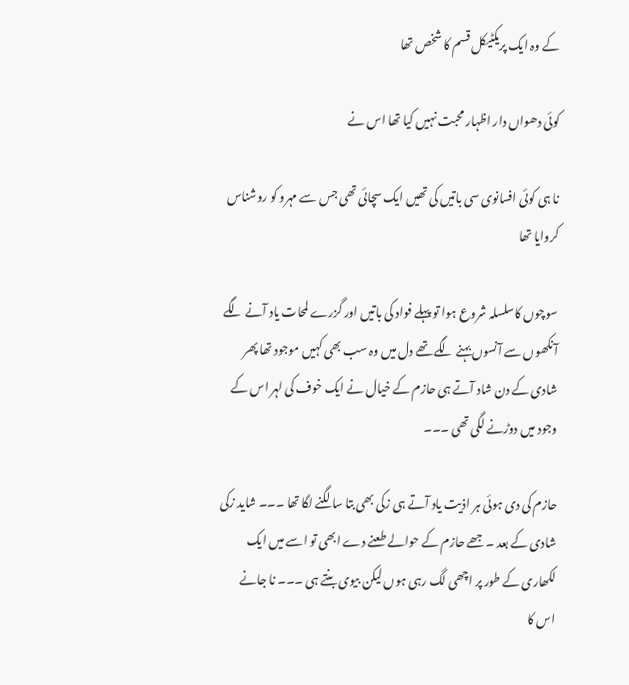کے وہ ایک پریکٹیکل قسم کا شخص تھا

کوئی دھواں دار اظہار محبت نہیں کیا تھا اس نے

نا ہی کوئی افسانوی سی باتیں کی تھیں ایک سچائی تھی جس سے مہرو کو روشناس کروایا تھا

سوچوں کاسلسلہ شروع ہوا تو پہلے فواد کی باتیں اور گزرے لمحات یاد آنے لگے آنکھوں سے آنسوں بہنے لگے تھے دل میں وہ سب بھی کہیں موجود تھا پھر شادی کے دن شاد آتے ہی حازم کے خیال نے ایک خوف کی لہر اس کے وجود میں دوڑنے لگی تھی ۔۔۔

حازم کی دی ہوئی ہر اذیت یاد آتے ہی زکی بھی بتا سا لگنے لگا تھا ۔۔۔ شاید زکی شادی کے بعد ۔جھے حازم کے حوالے طعنے دے ابھی تو اسے میں ایک لکھاری کے طور پر اچھی لگ رہی ہوں لیکن بیوی بنتے ہی ۔۔۔ نا جانے اس کا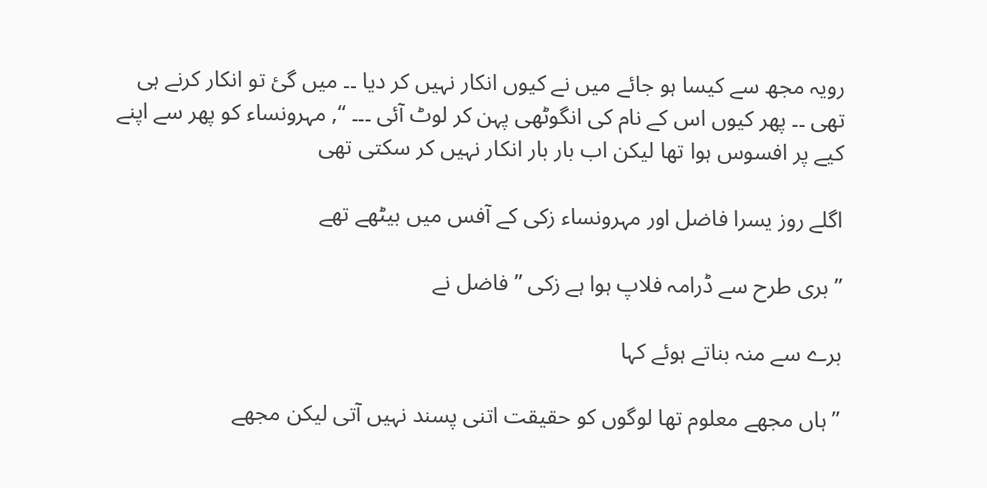رویہ مجھ سے کیسا ہو جائے میں نے کیوں انکار نہیں کر دیا ۔۔ میں گئ تو انکار کرنے ہی تھی ۔۔ پھر کیوں اس کے نام کی انگوٹھی پہن کر لوٹ آئی ۔۔۔ “, مہرونساء کو پھر سے اپنے کیے پر افسوس ہوا تھا لیکن اب بار بار انکار نہیں کر سکتی تھی

اگلے روز یسرا فاضل اور مہرونساء زکی کے آفس میں بیٹھے تھے

” بری طرح سے ڈرامہ فلاپ ہوا ہے زکی ” فاضل نے

برے سے منہ بناتے ہوئے کہا

” ہاں مجھے معلوم تھا لوگوں کو حقیقت اتنی پسند نہیں آتی لیکن مجھے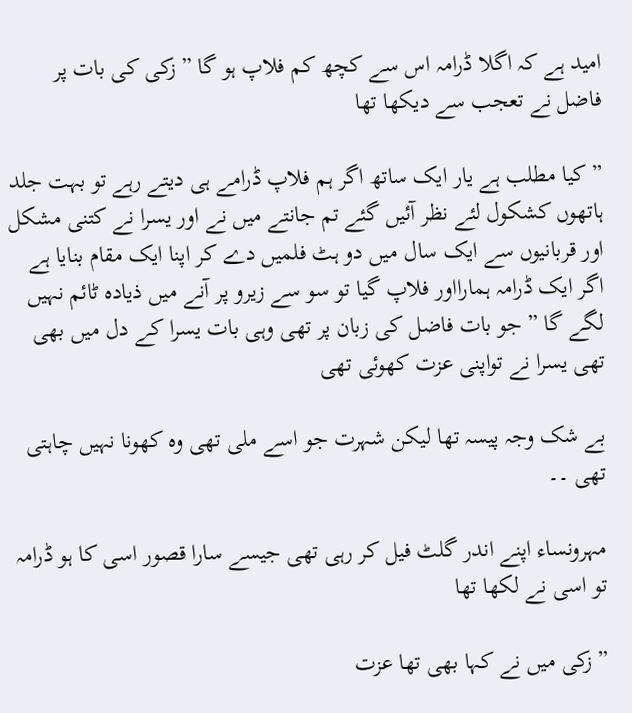امید ہے کہ اگلا ڈرامہ اس سے کچھ کم فلاپ ہو گا ” زکی کی بات پر فاضل نے تعجب سے دیکھا تھا

” کیا مطلب ہے یار ایک ساتھ اگر ہم فلاپ ڈرامے ہی دیتے رہے تو بہت جلد ہاتھوں کشکول لئے نظر آئیں گئے تم جانتے میں نے اور یسرا نے کتنی مشکل اور قربانیوں سے ایک سال میں دو ہٹ فلمیں دے کر اپنا ایک مقام بنایا ہے اگر ایک ڈرامہ ہمارااور فلاپ گیا تو سو سے زیرو پر آنے میں ذیادہ ٹائم نہیں لگے گا ” جو بات فاضل کی زبان پر تھی وہی بات یسرا کے دل میں بھی تھی یسرا نے تواپنی عزت کھوئی تھی

بے شک وجہ پیسہ تھا لیکن شہرت جو اسے ملی تھی وہ کھونا نہیں چاہتی تھی ۔۔

مہرونساء اپنے اندر گلٹ فیل کر رہی تھی جیسے سارا قصور اسی کا ہو ڈرامہ تو اسی نے لکھا تھا

” زکی میں نے کہا بھی تھا عزت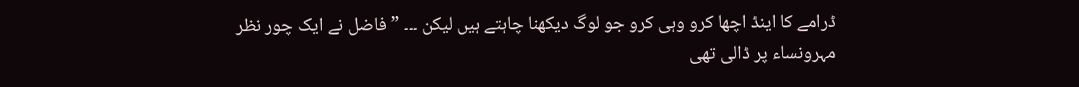ڈرامے کا اینڈ اچھا کرو وہی کرو جو لوگ دیکھنا چاہتے ہیں لیکن ۔۔۔ ” فاضل نے ایک چور نظر مہرونساء پر ڈالی تھی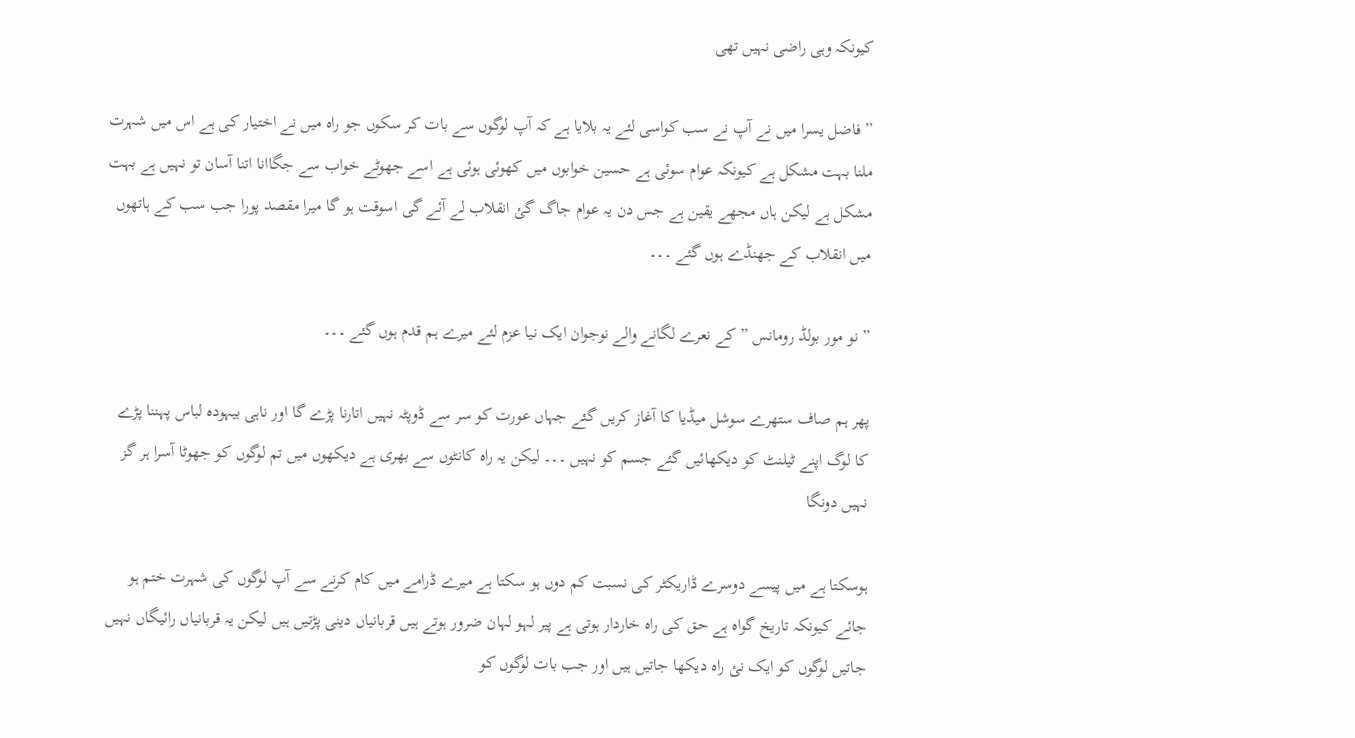کیونکہ وہی راضی نہیں تھی

” فاضل یسرا میں نے آپ نے سب کواسی لئے یہ بلایا ہے کہ آپ لوگوں سے بات کر سکوں جو راہ میں نے اختیار کی ہے اس میں شہرت ملنا بہت مشکل ہے کیونکہ عوام سوئی ہے حسین خوابوں میں کھوئی ہوئی ہے اسے جھوٹے خواب سے جگاانا اتنا آسان تو نہیں ہے بہت مشکل ہے لیکن ہاں مجھے یقین ہے جس دن یہ عوام جاگ گئ انقلاب لے آئے گی اسوقت ہو گا میرا مقصد پورا جب سب کے ہاتھوں میں انقلاب کے جھنڈے ہوں گئے ۔۔۔

” نو مور بولڈ رومانس ” کے نعرے لگانے والے نوجوان ایک نیا عزم لئے میرے ہم قدم ہوں گئے ۔۔۔

پھر ہم صاف ستھرے سوشل میڈیا کا آغاز کریں گئے جہاں عورت کو سر سے ڈوپٹہ نہیں اتارنا پڑے گا اور ناہی بیہودہ لباس پہننا پڑے کا لوگ اپنے ٹیلنٹ کو دیکھائیں گئے جسم کو نہیں ۔۔۔ لیکن یہ راہ کانٹوں سے بھری ہے دیکھوں میں تم لوگوں کو جھوٹا آسرا ہر گز نہیں دونگا

ہوسکتا ہے میں پیسے دوسرے ڈاریکٹر کی نسبت کم دوں ہو سکتا ہے میرے ڈرامے میں کام کرنے سے آپ لوگوں کی شہرت ختم ہو جائے کیونکہ تاریخ گواہ ہے حق کی راہ خاردار ہوتی ہے پیر لہو لہان ضرور ہوتے ہیں قربانیاں دینی پڑتیں ہیں لیکن یہ قربانیاں رائیگاں نہیں جاتیں لوگوں کو ایک نئ راہ دیکھا جاتیں ہیں اور جب بات لوگوں کو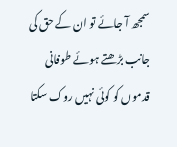سمجھ آ جائے تو ان کے حق کی جانب بڑھتے ہوئے طوفانی قدموں کو کوئی نہیں روک سکتا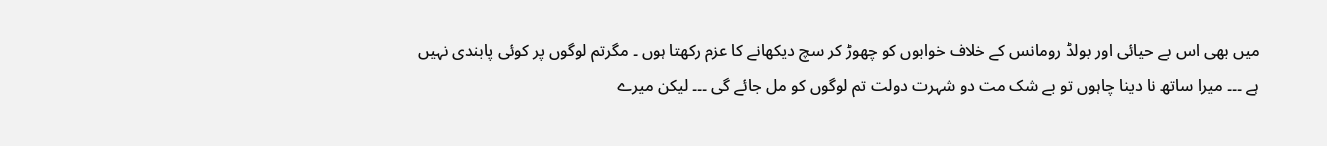میں بھی اس بے حیائی اور بولڈ رومانس کے خلاف خوابوں کو چھوڑ کر سچ دیکھانے کا عزم رکھتا ہوں ۔ مگرتم لوگوں پر کوئی پابندی نہیں ہے ۔۔۔ میرا ساتھ نا دینا چاہوں تو بے شک مت دو شہرت دولت تم لوگوں کو مل جائے گی ۔۔۔ لیکن میرے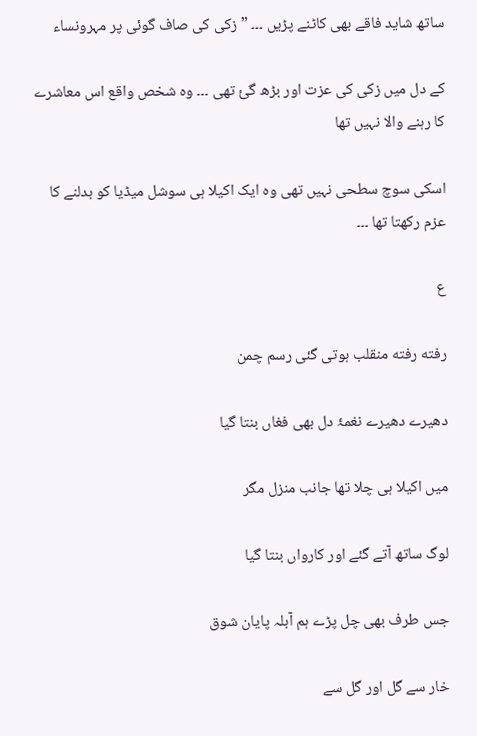ساتھ شاید فاقے بھی کاٹنے پڑیں ۔۔۔ ” زکی کی صاف گوئی پر مہرونساء

کے دل میں زکی کی عزت اور بڑھ گئ تھی ۔۔۔ وہ شخص واقع اس معاشرے کا رہنے والا نہیں تھا

اسکی سوچ سطحی نہیں تھی وہ ایک اکیلا ہی سوشل میڈیا کو بدلنے کا عزم رکھتا تھا ۔۔۔

ع

رفته رفته منقلب ہوتی گئی رسم چمن

دھیرے دھیرے نغمۂ دل بھی فغاں بنتا گیا

میں اکیلا ہی چلا تھا جانب منزل مگر

لوگ ساتھ آتے گئے اور کارواں بنتا گیا

جس طرف بھی چل پڑے ہم آبلہ پایان شوق

خار سے گل اور گل سے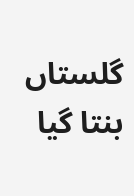گلستاں بنتا گیا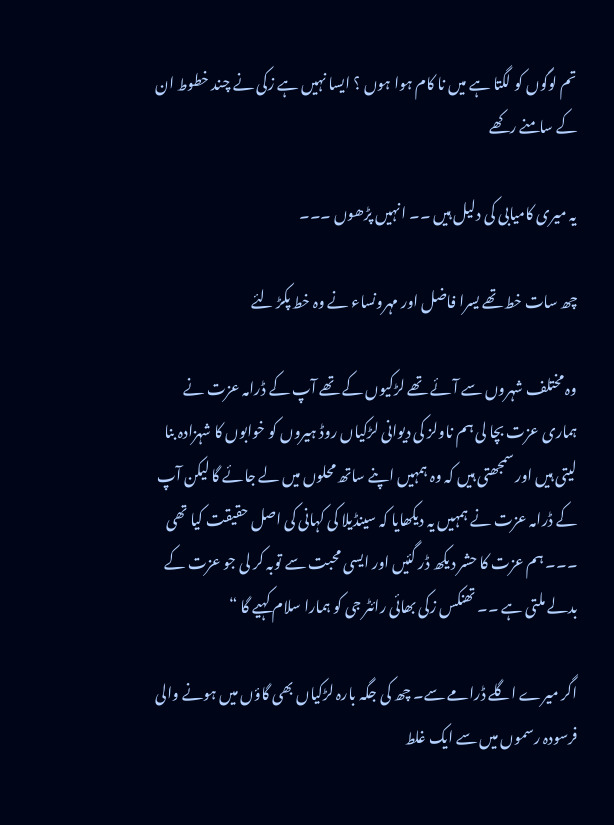تم لوگوں کو لگتا ہے میں نا کام ہوا ہوں ؟ ایسا نہیں ہے زکی نے چند خطوط ان کے سامنے رکھے

یہ میری کامیابی کی دلیل ہیں ۔۔ انہیں پڑھوں ۔۔۔

چھ سات خط تھے یسرا فاضل اور مہرونساء نے وہ خط پکڑ لئے

وہ مختلف شہروں سے آئے تھے لڑکیوں کے تھے آپ کے ڈرامہ عزت نے ہماری عزت بچا لی ہم ناولز کی دیوانی لڑکیاں روڈ ہیروں کو خوابوں کا شہزادہ بنا لیتی ہیں اور سمجھتی ہیں کہ وہ ہمہیں اپنے ساتھ محلوں میں لے جائے گا لیکن آپ کے ڈرامہ عزت نے ہمہیں یہ دیکھایا کہ سینڈیلا کی کہانی کی اصل حقیقت کیا تھی ۔۔۔ ہم عزت کا حشر دیکھ ڈر گئیں اور ایسی محبت سے توبہ کر لی جو عزت کے بدلے ملتی ہے ۔۔ تھنکس زکی بھائی رائٹر جی کو ہمارا سلام کہیے گا “

اگر میرے اگلے ڈرامے سے۔ چھ کی جگہ بارہ لڑکیاں بھی گاؤں میں ہونے والی فرسودہ رسموں میں سے ایک غلط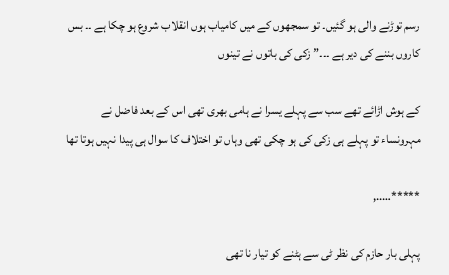رسم توڑنے والی ہو گئیں۔ تو سمجھوں کے میں کامیاب ہوں انقلاب شروع ہو چکا ہے ۔۔ بس کاروں بننے کی دیر ہے ۔۔۔” زکی کی باتوں نے تینوں

کے ہوش اڑائے تھے سب سے پہلے یسرا نے ہامی بھری تھی اس کے بعد فاضل نے مہرونساء تو پہلے ہی زکی کی ہو چکی تھی وہاں تو اختلاف کا سوال ہی پیدا نہیں ہوتا تھا

*****…..,

پہلی بار حازم کی نظر ٹی سے ہٹنے کو تیار نا تھی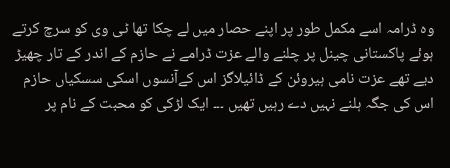وہ ڈرامہ اسے مکمل طور پر اپنے حصار میں لے چکا تھا ٹی وی کو سرچ کرتے ہوئے پاکستانی چینل پر چلنے والے عزت ڈرامے نے حازم کے اندر کے تار چھیڑ دیے تھے عزت نامی ہیروئن کے ڈائیلاگز اس کےآنسوں اسکی سسکیاں حازم اس کی جگہ ہلنے نہیں دے رہیں تھیں ۔۔۔ ایک لڑکی کو محبت کے نام پر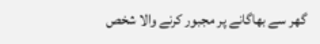گھر سے بھاگانے پر مجبور کرنے والا شخص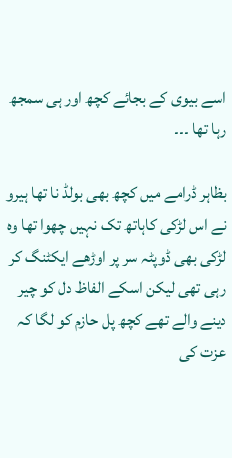اسے بیوی کے بجائے کچھ اور ہی سمجھ رہا تھا ۔۔۔

بظاہر ڈرامے میں کچھ بھی بولڈ نا تھا ہیرو نے اس لڑکی کاہاتھ تک نہیں چھوا تھا وہ لڑکی بھی ڈوپٹہ سر پر اوڑھے ایکٹنگ کر رہی تھی لیکن اسکے الفاظ دل کو چیر دینے والے تھے کچھ پل حازم کو لگا کہ عزت کی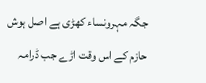جگہ مہرونساء کھڑی ہے اصل ہوش حازم کے اس وقت اڑے جب ڈرامہ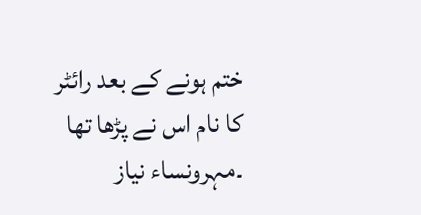ختم ہونے کے بعد رائٹر کا نام اس نے پڑھا تھا ۔مہرونساء نیاز